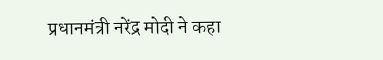प्रधानमंत्री नरेंद्र मोदी ने कहा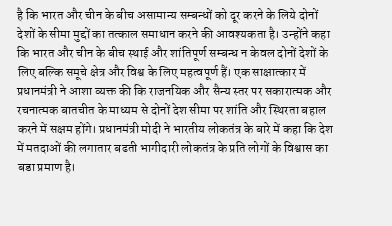है कि भारत और चीन के बीच असामान्य सम्बन्धों को दूर करने के लिये दोनों देशों के सीमा मुद्दों का तत्काल समाधान करने की आवश्यकता है। उन्होंने कहा कि भारत और चीन के बीच स्थाई और शांतिपूर्ण सम्बन्ध न केवल दोनों देशों के लिए बल्कि समूचे क्षेत्र और विश्व के लिए महत्वपूर्ण हैं। एक साक्षात्कार में प्रधानमंत्री ने आशा व्यक्त की कि राजनयिक और सैन्य स्तर पर सकारात्मक और रचनात्मक बातचीत के माध्यम से दोनों देश सीमा पर शांति और स्थिरता बहाल करने में सक्षम होंगे। प्रधानमंत्री मोदी ने भारतीय लोकतंत्र के बारे में कहा कि देश में मतदाओं की लगातार बढती भागीदारी लोकतंत्र के प्रति लोगों के विश्वास का बडा प्रमाण है।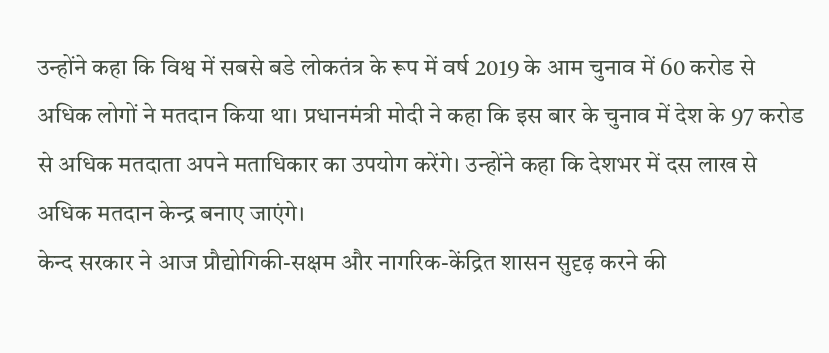उन्होंने कहा कि विश्व में सबसे बडे लोकतंत्र के रूप में वर्ष 2019 के आम चुनाव में 60 करोड से अधिक लोगों ने मतदान किया था। प्रधानमंत्री मोदी ने कहा कि इस बार के चुनाव में देश के 97 करोड से अधिक मतदाता अपने मताधिकार का उपयोग करेंगे। उन्होंने कहा कि देशभर में दस लाख से अधिक मतदान केन्द्र बनाए जाएंगे।
केन्द सरकार ने आज प्रौद्योगिकी-सक्षम और नागरिक-केंद्रित शासन सुदृढ़ करने की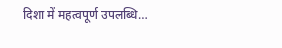दिशा में महत्वपूर्ण उपलब्धि…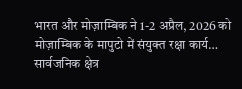भारत और मोज़ाम्बिक ने 1-2 अप्रैल, 2026 को मोज़ाम्बिक के मापुटो में संयुक्त रक्षा कार्य…
सार्वजनिक क्षेत्र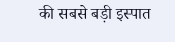की सबसे बड़ी इस्पात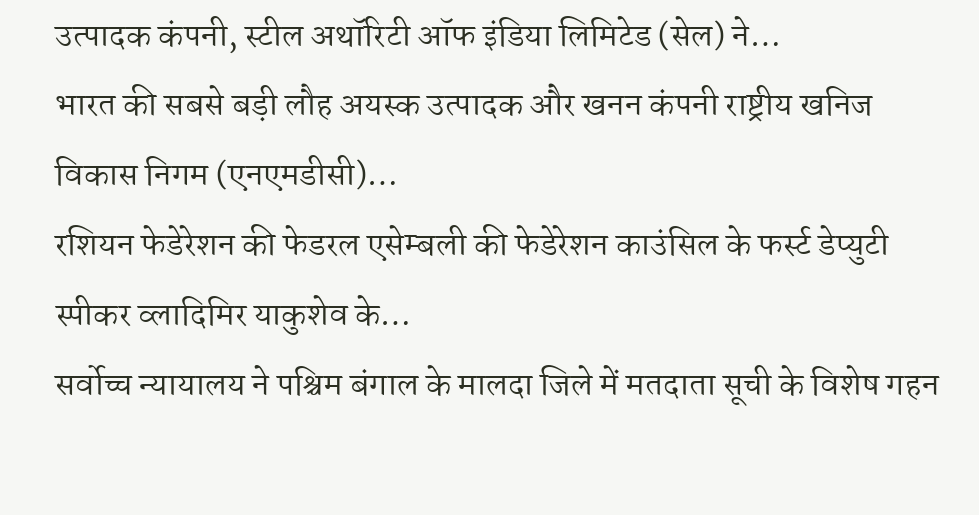उत्पादक कंपनी, स्टील अथॉरिटी ऑफ इंडिया लिमिटेड (सेल) ने…
भारत की सबसे बड़ी लौह अयस्क उत्पादक और खनन कंपनी राष्ट्रीय खनिज विकास निगम (एनएमडीसी)…
रशियन फेडेरेशन की फेडरल एसेम्बली की फेडेरेशन काउंसिल के फर्स्ट डेप्युटी स्पीकर व्लादिमिर याकुशेव के…
सर्वोच्च न्यायालय ने पश्चिम बंगाल के मालदा जिले में मतदाता सूची के विशेष गहन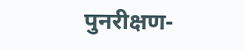पुनरीक्षण-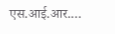एस.आई.आर.…